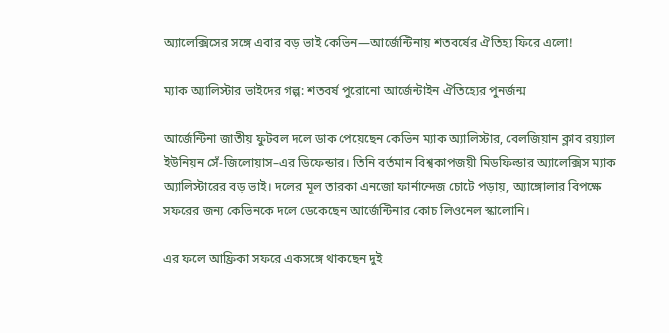অ্যালেক্সিসের সঙ্গে এবার বড় ভাই কেভিন—আর্জেন্টিনায় শতবর্ষের ঐতিহ্য ফিরে এলো!

ম্যাক অ্যালিস্টার ভাইদের গল্প: শতবর্ষ পুরোনো আর্জেন্টাইন ঐতিহ্যের পুনর্জন্ম

আর্জেন্টিনা জাতীয় ফুটবল দলে ডাক পেয়েছেন কেভিন ম্যাক অ্যালিস্টার, বেলজিয়ান ক্লাব রয়্যাল ইউনিয়ন সেঁ-জিলোয়াস–এর ডিফেন্ডার। তিনি বর্তমান বিশ্বকাপজয়ী মিডফিল্ডার অ্যালেক্সিস ম্যাক অ্যালিস্টারের বড় ভাই। দলের মূল তারকা এনজো ফার্নান্দেজ চোটে পড়ায়, অ্যাঙ্গোলার বিপক্ষে সফরের জন্য কেভিনকে দলে ডেকেছেন আর্জেন্টিনার কোচ লিওনেল স্কালোনি।

এর ফলে আফ্রিকা সফরে একসঙ্গে থাকছেন দুই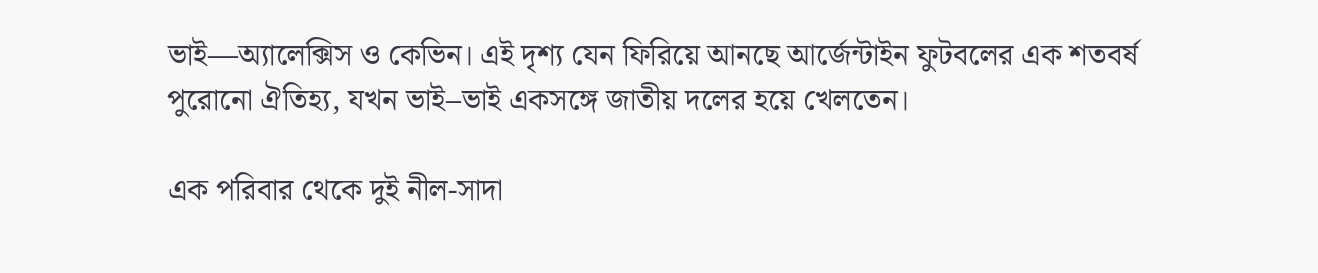ভাই—অ্যালেক্সিস ও কেভিন। এই দৃশ্য যেন ফিরিয়ে আনছে আর্জেন্টাইন ফুটবলের এক শতবর্ষ পুরোনো ঐতিহ্য, যখন ভাই–ভাই একসঙ্গে জাতীয় দলের হয়ে খেলতেন।

এক পরিবার থেকে দুই নীল-সাদা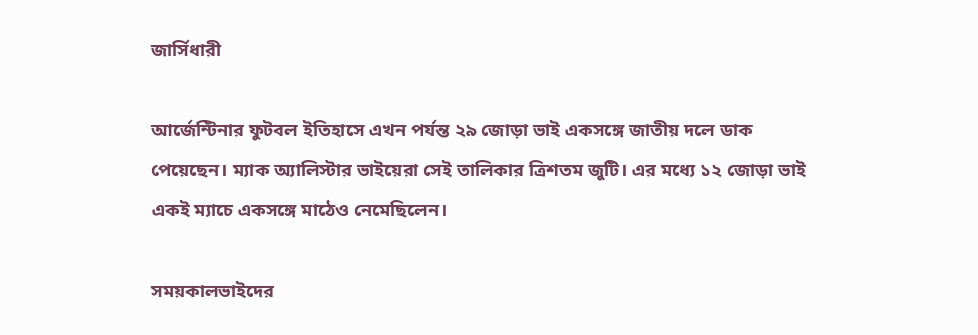জার্সিধারী

আর্জেন্টিনার ফুটবল ইতিহাসে এখন পর্যন্ত ২৯ জোড়া ভাই একসঙ্গে জাতীয় দলে ডাক পেয়েছেন। ম্যাক অ্যালিস্টার ভাইয়েরা সেই তালিকার ত্রিশতম জুটি। এর মধ্যে ১২ জোড়া ভাই একই ম্যাচে একসঙ্গে মাঠেও নেমেছিলেন।

সময়কালভাইদের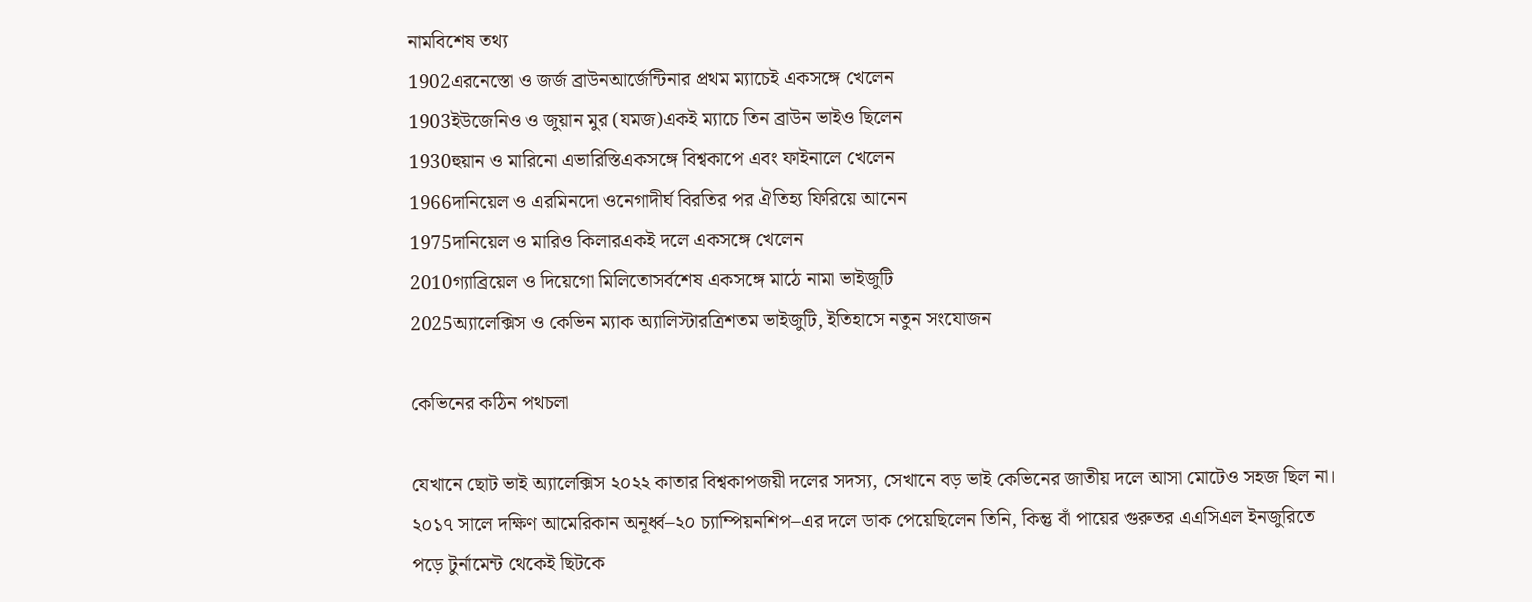নামবিশেষ তথ্য
1902এরনেস্তো ও জর্জ ব্রাউনআর্জেন্টিনার প্রথম ম্যাচেই একসঙ্গে খেলেন
1903ইউজেনিও ও জুয়ান মুর (যমজ)একই ম্যাচে তিন ব্রাউন ভাইও ছিলেন
1930হুয়ান ও মারিনো এভারিস্তিএকসঙ্গে বিশ্বকাপে এবং ফাইনালে খেলেন
1966দানিয়েল ও এরমিনদো ওনেগাদীর্ঘ বিরতির পর ঐতিহ্য ফিরিয়ে আনেন
1975দানিয়েল ও মারিও কিলারএকই দলে একসঙ্গে খেলেন
2010গ্যাব্রিয়েল ও দিয়েগো মিলিতোসর্বশেষ একসঙ্গে মাঠে নামা ভাইজুটি
2025অ্যালেক্সিস ও কেভিন ম্যাক অ্যালিস্টারত্রিশতম ভাইজুটি, ইতিহাসে নতুন সংযোজন

কেভিনের কঠিন পথচলা

যেখানে ছোট ভাই অ্যালেক্সিস ২০২২ কাতার বিশ্বকাপজয়ী দলের সদস্য, সেখানে বড় ভাই কেভিনের জাতীয় দলে আসা মোটেও সহজ ছিল না।
২০১৭ সালে দক্ষিণ আমেরিকান অনূর্ধ্ব–২০ চ্যাম্পিয়নশিপ–এর দলে ডাক পেয়েছিলেন তিনি, কিন্তু বাঁ পায়ের গুরুতর এএসিএল ইনজুরিতে পড়ে টুর্নামেন্ট থেকেই ছিটকে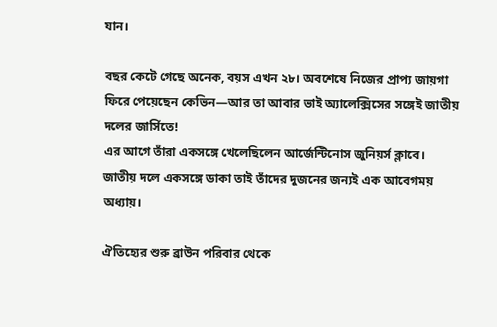যান।

বছর কেটে গেছে অনেক, বয়স এখন ২৮। অবশেষে নিজের প্রাপ্য জায়গা ফিরে পেয়েছেন কেভিন—আর তা আবার ভাই অ্যালেক্সিসের সঙ্গেই জাতীয় দলের জার্সিতে!
এর আগে তাঁরা একসঙ্গে খেলেছিলেন আর্জেন্টিনোস জুনিয়র্স ক্লাবে। জাতীয় দলে একসঙ্গে ডাকা তাই তাঁদের দুজনের জন্যই এক আবেগময় অধ্যায়।

ঐতিহ্যের শুরু ব্রাউন পরিবার থেকে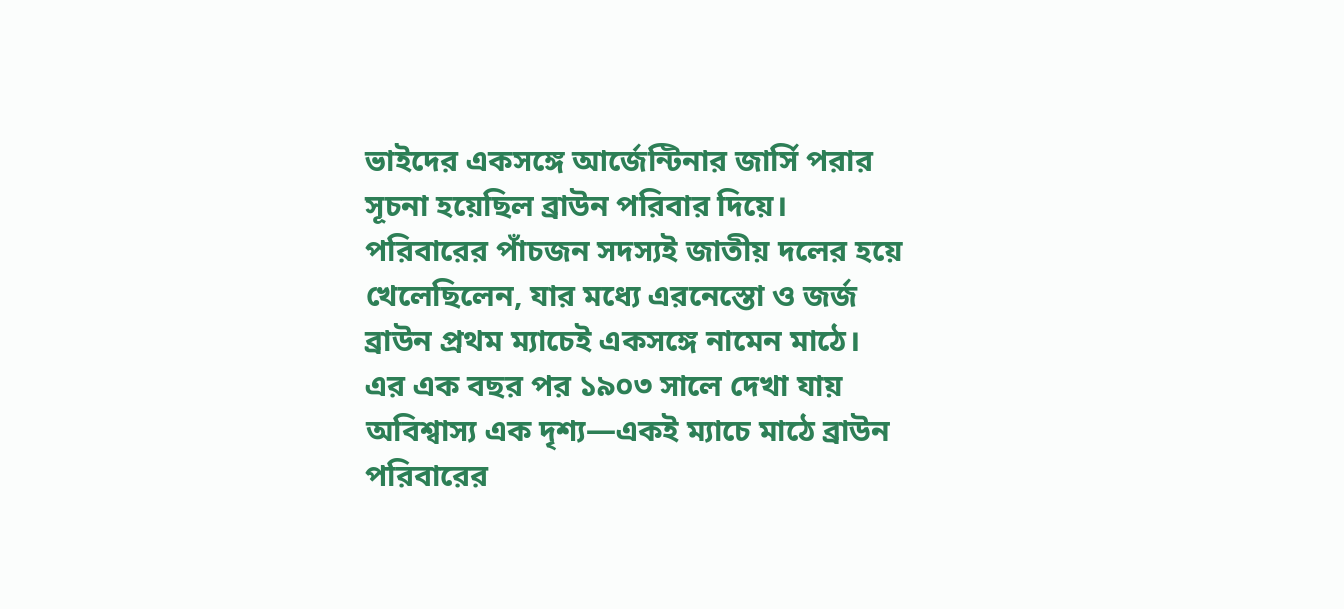ভাইদের একসঙ্গে আর্জেন্টিনার জার্সি পরার সূচনা হয়েছিল ব্রাউন পরিবার দিয়ে। পরিবারের পাঁচজন সদস্যই জাতীয় দলের হয়ে খেলেছিলেন, যার মধ্যে এরনেস্তো ও জর্জ ব্রাউন প্রথম ম্যাচেই একসঙ্গে নামেন মাঠে।
এর এক বছর পর ১৯০৩ সালে দেখা যায় অবিশ্বাস্য এক দৃশ্য—একই ম্যাচে মাঠে ব্রাউন পরিবারের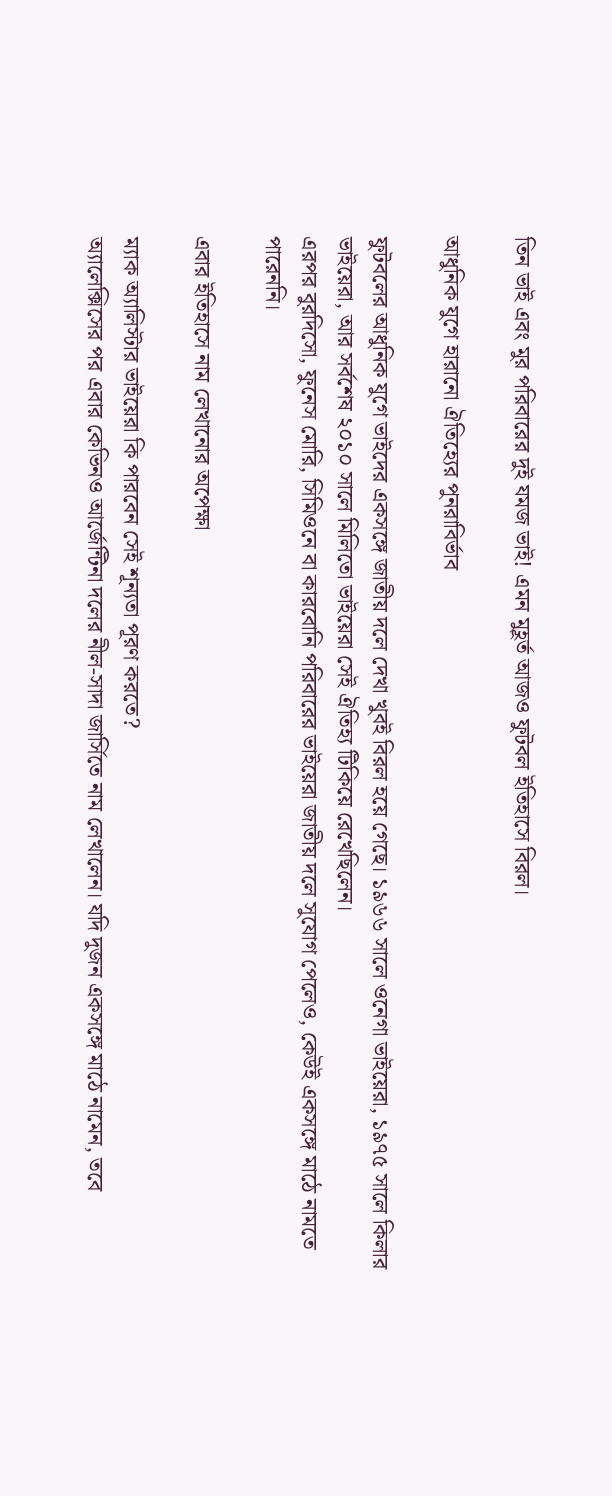তিন ভাই এবং মুর পরিবারের দুই যমজ ভাই! এমন মুহূর্ত আজও ফুটবল ইতিহাসে বিরল।

আধুনিক যুগে হারানো ঐতিহ্যের পুনরাবির্ভাব

ফুটবলের আধুনিক যুগে ভাইদের একসঙ্গে জাতীয় দলে দেখা খুবই বিরল হয়ে গেছে। ১৯৬৬ সালে ওনেগা ভাইয়েরা, ১৯৭৫ সালে কিলার ভাইয়েরা, আর সর্বশেষ ২০১০ সালে মিলিতো ভাইয়েরা সেই ঐতিহ্য টিকিয়ে রেখেছিলেন।
এরপর বুরদিসো, ফুনেস মোরি, সিমিওনে বা কারবোনি পরিবারের ভাইয়েরা জাতীয় দলে সুযোগ পেলেও, কেউই একসঙ্গে মাঠে নামতে পারেননি।

এবার ইতিহাসে নাম লেখানোর অপেক্ষা

ম্যাক অ্যালিস্টার ভাইয়েরা কি পারবেন সেই শূন্যতা পূরণ করতে?
অ্যালেক্সিসের পর এবার কেভিনও আর্জেন্টিনা দলের নীল-সাদা জার্সিতে নাম লেখালেন। যদি দুজন একসঙ্গে মাঠে নামেন, তবে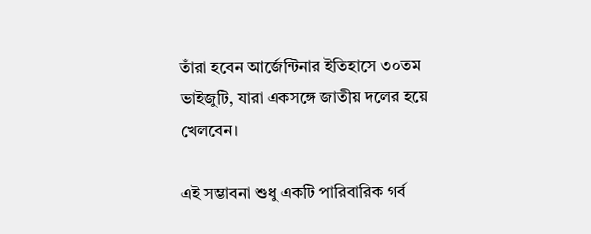তাঁরা হবেন আর্জেন্টিনার ইতিহাসে ৩০তম ভাইজুটি, যারা একসঙ্গে জাতীয় দলের হয়ে খেলবেন।

এই সম্ভাবনা শুধু একটি পারিবারিক গর্ব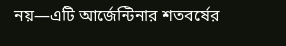নয়—এটি আর্জেন্টিনার শতবর্ষের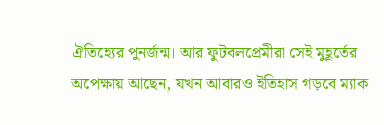ঐতিহ্যের পুনর্জন্ম। আর ফুটবলপ্রেমীরা সেই মুহূর্তের অপেক্ষায় আছেন, যখন আবারও ইতিহাস গড়বে ম্যাক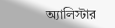অ্যালিস্টার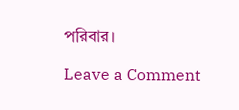পরিবার।

Leave a Comment